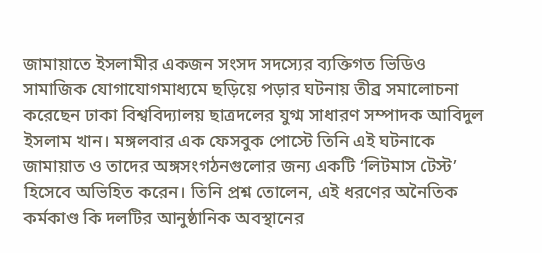জামায়াতে ইসলামীর একজন সংসদ সদস্যের ব্যক্তিগত ভিডিও সামাজিক যোগাযোগমাধ্যমে ছড়িয়ে পড়ার ঘটনায় তীব্র সমালোচনা করেছেন ঢাকা বিশ্ববিদ্যালয় ছাত্রদলের যুগ্ম সাধারণ সম্পাদক আবিদুল ইসলাম খান। মঙ্গলবার এক ফেসবুক পোস্টে তিনি এই ঘটনাকে জামায়াত ও তাদের অঙ্গসংগঠনগুলোর জন্য একটি ‘লিটমাস টেস্ট’ হিসেবে অভিহিত করেন। তিনি প্রশ্ন তোলেন, এই ধরণের অনৈতিক কর্মকাণ্ড কি দলটির আনুষ্ঠানিক অবস্থানের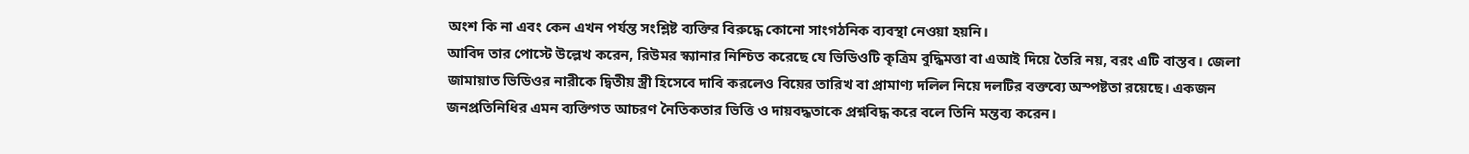অংশ কি না এবং কেন এখন পর্যন্ত সংশ্লিষ্ট ব্যক্তির বিরুদ্ধে কোনো সাংগঠনিক ব্যবস্থা নেওয়া হয়নি।
আবিদ তার পোস্টে উল্লেখ করেন, রিউমর স্ক্যানার নিশ্চিত করেছে যে ভিডিওটি কৃত্রিম বুদ্ধিমত্তা বা এআই দিয়ে তৈরি নয়, বরং এটি বাস্তব। জেলা জামায়াত ভিডিওর নারীকে দ্বিতীয় স্ত্রী হিসেবে দাবি করলেও বিয়ের তারিখ বা প্রামাণ্য দলিল নিয়ে দলটির বক্তব্যে অস্পষ্টতা রয়েছে। একজন জনপ্রতিনিধির এমন ব্যক্তিগত আচরণ নৈতিকতার ভিত্তি ও দায়বদ্ধতাকে প্রশ্নবিদ্ধ করে বলে তিনি মন্তব্য করেন।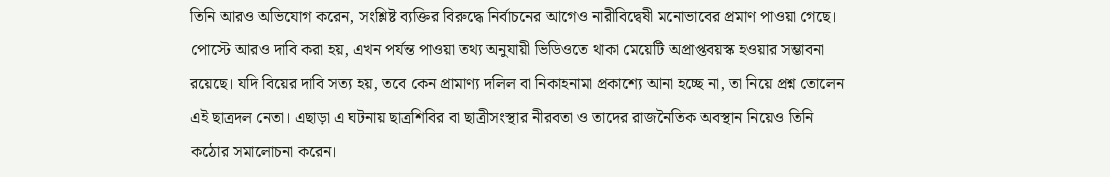তিনি আরও অভিযোগ করেন, সংশ্লিষ্ট ব্যক্তির বিরুদ্ধে নির্বাচনের আগেও নারীবিদ্বেষী মনোভাবের প্রমাণ পাওয়া গেছে।
পোস্টে আরও দাবি করা হয়, এখন পর্যন্ত পাওয়া তথ্য অনুযায়ী ভিডিওতে থাকা মেয়েটি অপ্রাপ্তবয়স্ক হওয়ার সম্ভাবনা রয়েছে। যদি বিয়ের দাবি সত্য হয়, তবে কেন প্রামাণ্য দলিল বা নিকাহনামা প্রকাশ্যে আনা হচ্ছে না, তা নিয়ে প্রশ্ন তোলেন এই ছাত্রদল নেতা। এছাড়া এ ঘটনায় ছাত্রশিবির বা ছাত্রীসংস্থার নীরবতা ও তাদের রাজনৈতিক অবস্থান নিয়েও তিনি কঠোর সমালোচনা করেন।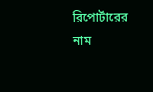রিপোর্টারের নাম